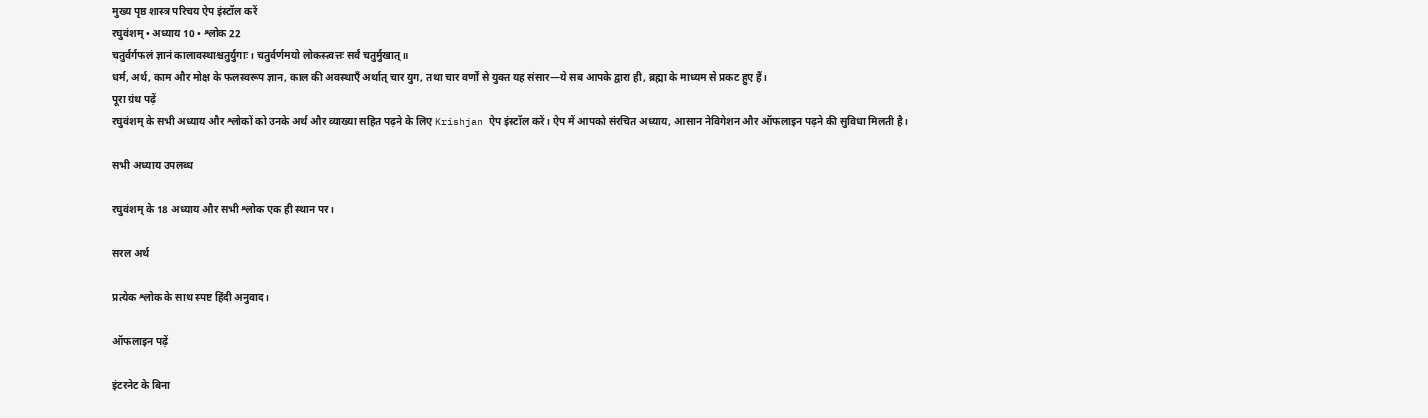मुख्य पृष्ठ शास्त्र परिचय ऐप इंस्टॉल करें
रघुवंशम् • अध्याय 10 • श्लोक 22
चतुर्वर्गफलं ज्ञानं कालावस्थाश्चतुर्युगाः । चतुर्वर्णमयो लोकस्त्वत्तः सर्वं चतुर्मुखात्॥
धर्म, अर्थ, काम और मोक्ष के फलस्वरूप ज्ञान, काल की अवस्थाएँ अर्थात् चार युग, तथा चार वर्णों से युक्त यह संसार—ये सब आपके द्वारा ही, ब्रह्मा के माध्यम से प्रकट हुए हैं।
पूरा ग्रंथ पढ़ें
रघुवंशम् के सभी अध्याय और श्लोकों को उनके अर्थ और व्याख्या सहित पढ़ने के लिए Krishjan ऐप इंस्टॉल करें। ऐप में आपको संरचित अध्याय, आसान नेविगेशन और ऑफलाइन पढ़ने की सुविधा मिलती है।

सभी अध्याय उपलब्ध

रघुवंशम् के 18 अध्याय और सभी श्लोक एक ही स्थान पर।

सरल अर्थ

प्रत्येक श्लोक के साथ स्पष्ट हिंदी अनुवाद।

ऑफलाइन पढ़ें

इंटरनेट के बिना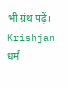भी ग्रंथ पढ़ें।
Krishjan
धर्म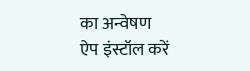का अन्वेषण
ऐप इंस्टॉल करें